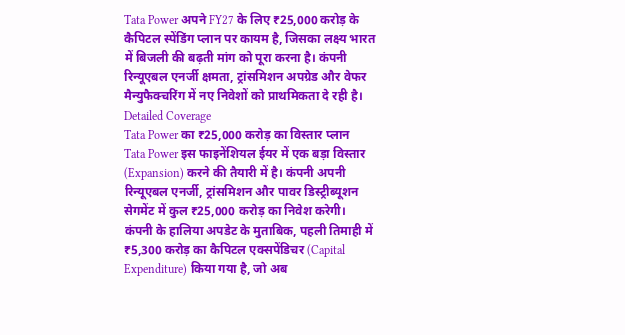Tata Power अपने FY27 के लिए ₹25,000 करोड़ के कैपिटल स्पेंडिंग प्लान पर कायम है, जिसका लक्ष्य भारत में बिजली की बढ़ती मांग को पूरा करना है। कंपनी रिन्यूएबल एनर्जी क्षमता, ट्रांसमिशन अपग्रेड और वेफर मैन्युफैक्चरिंग में नए निवेशों को प्राथमिकता दे रही है।
Detailed Coverage
Tata Power का ₹25,000 करोड़ का विस्तार प्लान
Tata Power इस फाइनेंशियल ईयर में एक बड़ा विस्तार (Expansion) करने की तैयारी में है। कंपनी अपनी रिन्यूएबल एनर्जी, ट्रांसमिशन और पावर डिस्ट्रीब्यूशन सेगमेंट में कुल ₹25,000 करोड़ का निवेश करेगी। कंपनी के हालिया अपडेट के मुताबिक, पहली तिमाही में ₹5,300 करोड़ का कैपिटल एक्सपेंडिचर (Capital Expenditure) किया गया है, जो अब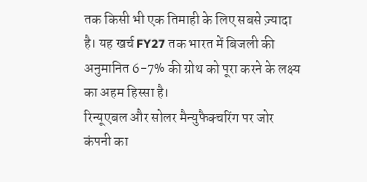तक किसी भी एक तिमाही के लिए सबसे ज़्यादा है। यह खर्च FY27 तक भारत में बिजली की अनुमानित 6-7% की ग्रोथ को पूरा करने के लक्ष्य का अहम हिस्सा है।
रिन्यूएबल और सोलर मैन्युफैक्चरिंग पर जोर
कंपनी का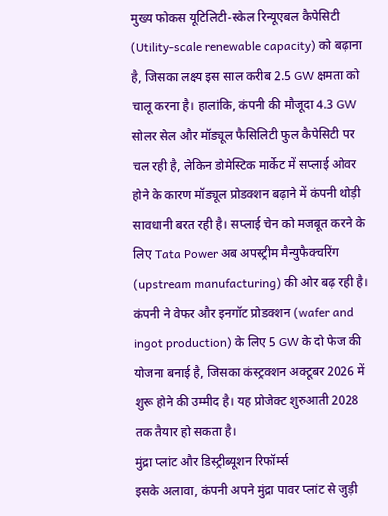मुख्य फोकस यूटिलिटी-स्केल रिन्यूएबल कैपेसिटी (Utility-scale renewable capacity) को बढ़ाना है, जिसका लक्ष्य इस साल करीब 2.5 GW क्षमता को चालू करना है। हालांकि, कंपनी की मौजूदा 4.3 GW सोलर सेल और मॉड्यूल फैसिलिटी फुल कैपेसिटी पर चल रही है, लेकिन डोमेस्टिक मार्केट में सप्लाई ओवर होने के कारण मॉड्यूल प्रोडक्शन बढ़ाने में कंपनी थोड़ी सावधानी बरत रही है। सप्लाई चेन को मजबूत करने के लिए Tata Power अब अपस्ट्रीम मैन्युफैक्चरिंग (upstream manufacturing) की ओर बढ़ रही है। कंपनी ने वेफर और इनगॉट प्रोडक्शन (wafer and ingot production) के लिए 5 GW के दो फेज की योजना बनाई है, जिसका कंस्ट्रक्शन अक्टूबर 2026 में शुरू होने की उम्मीद है। यह प्रोजेक्ट शुरुआती 2028 तक तैयार हो सकता है।
मुंद्रा प्लांट और डिस्ट्रीब्यूशन रिफॉर्म्स
इसके अलावा, कंपनी अपने मुंद्रा पावर प्लांट से जुड़ी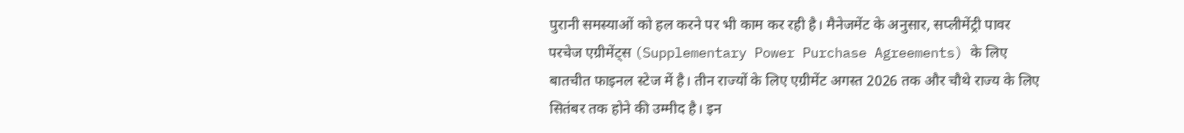पुरानी समस्याओं को हल करने पर भी काम कर रही है। मैनेजमेंट के अनुसार, सप्लीमेंट्री पावर परचेज एग्रीमेंट्स (Supplementary Power Purchase Agreements) के लिए बातचीत फाइनल स्टेज में है। तीन राज्यों के लिए एग्रीमेंट अगस्त 2026 तक और चौथे राज्य के लिए सितंबर तक होने की उम्मीद है। इन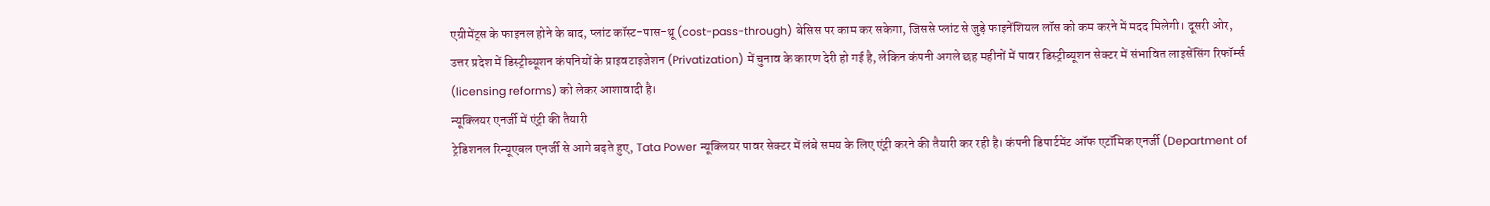एग्रीमेंट्स के फाइनल होने के बाद, प्लांट कॉस्ट-पास-थ्रू (cost-pass-through) बेसिस पर काम कर सकेगा, जिससे प्लांट से जुड़े फाइनेंशियल लॉस को कम करने में मदद मिलेगी। दूसरी ओर, उत्तर प्रदेश में डिस्ट्रीब्यूशन कंपनियों के प्राइवटाइजेशन (Privatization) में चुनाव के कारण देरी हो गई है, लेकिन कंपनी अगले छह महीनों में पावर डिस्ट्रीब्यूशन सेक्टर में संभावित लाइसेंसिंग रिफॉर्म्स (licensing reforms) को लेकर आशावादी है।
न्यूक्लियर एनर्जी में एंट्री की तैयारी
ट्रेडिशनल रिन्यूएबल एनर्जी से आगे बढ़ते हुए, Tata Power न्यूक्लियर पावर सेक्टर में लंबे समय के लिए एंट्री करने की तैयारी कर रही है। कंपनी डिपार्टमेंट ऑफ एटॉमिक एनर्जी (Department of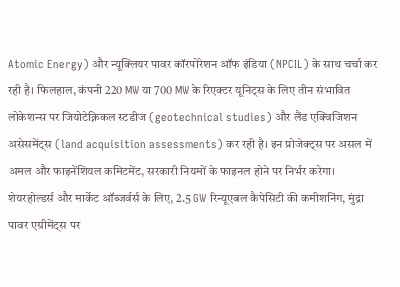Atomic Energy) और न्यूक्लियर पावर कॉरपोरेशन ऑफ इंडिया (NPCIL) के साथ चर्चा कर रही है। फिलहाल, कंपनी 220 MW या 700 MW के रिएक्टर यूनिट्स के लिए तीन संभावित लोकेशन्स पर जियोटेक्निकल स्टडीज (geotechnical studies) और लैंड एक्विजिशन असेसमेंट्स (land acquisition assessments) कर रही है। इन प्रोजेक्ट्स पर असल में अमल और फाइनेंशियल कमिटमेंट, सरकारी नियमों के फाइनल होने पर निर्भर करेगा।
शेयरहोल्डर्स और मार्केट ऑब्जर्वर्स के लिए, 2.5 GW रिन्यूएबल कैपेसिटी की कमीशनिंग, मुंद्रा पावर एग्रीमेंट्स पर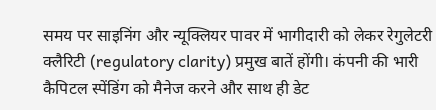समय पर साइनिंग और न्यूक्लियर पावर में भागीदारी को लेकर रेगुलेटरी क्लैरिटी (regulatory clarity) प्रमुख बातें होंगी। कंपनी की भारी कैपिटल स्पेंडिंग को मैनेज करने और साथ ही डेट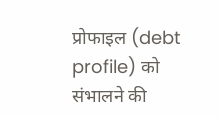प्रोफाइल (debt profile) को संभालने की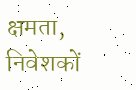क्षमता, निवेशकों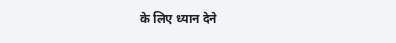के लिए ध्यान देने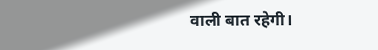वाली बात रहेगी।